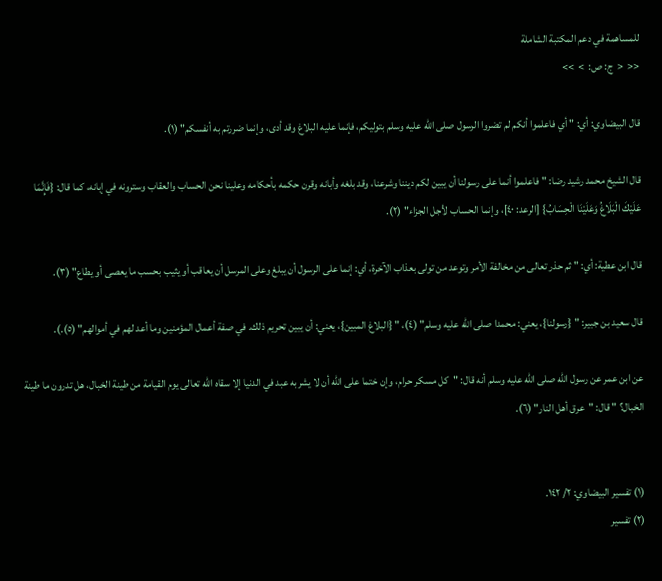للمساهمة في دعم المكتبة الشاملة
<<  <  ج: ص:  >  >>

قال البيضاوي: أي: " أي فاعلموا أنكم لم تضروا الرسول صلى الله عليه وسلم بتوليكم، فإنما عليه البلاغ وقد أدى، وإنما ضررتم به أنفسكم" (١).

قال الشيخ محمد رشيد رضا: " فاعلموا أنما على رسولنا أن يبين لكم ديننا وشرعنا، وقد بلغه وأبانه وقرن حكمه بأحكامه وعلينا نحن الحساب والعقاب وسترونه في إبانه، كما قال: {فَإِنَّمَا عَلَيْكَ الْبَلَاغُ وَعَلَيْنَا الْحِسَابُ} [الرعد: ٤٠]، وإنما الحساب لأجل الجزاء" (٢).

قال ابن عطية: أي: " ثم حذر تعالى من مخالفة الأمر وتوعد من تولى بعذاب الآخرة، أي: إنما على الرسول أن يبلغ وعلى المرسل أن يعاقب أو يثيب بحسب ما يعصى أو يطاع" (٣).

قال سعيد بن جبير: " {رسولنا}، يعني: محمدا صلى الله عليه وسلم" (٤)، " {البلاغ المبين}، يعني: أن يبين تحريم ذلك. في صفة أعمال المؤمنين وما أعد لهم في أموالهم" (٥).).

عن ابن عمر عن رسول الله صلى الله عليه وسلم أنه قال: "كل مسكر حرام، وإن ختما على الله أن لا يشربه عبد في الدنيا إلا سقاه الله تعالى يوم القيامة من طينة الخبال، هل تدرون ما طينة الخبال؟ " قال: "عرق أهل النار" (٦).


(١) تفسير البيضاوي: ٢/ ١٤٢.
(٢) تفسير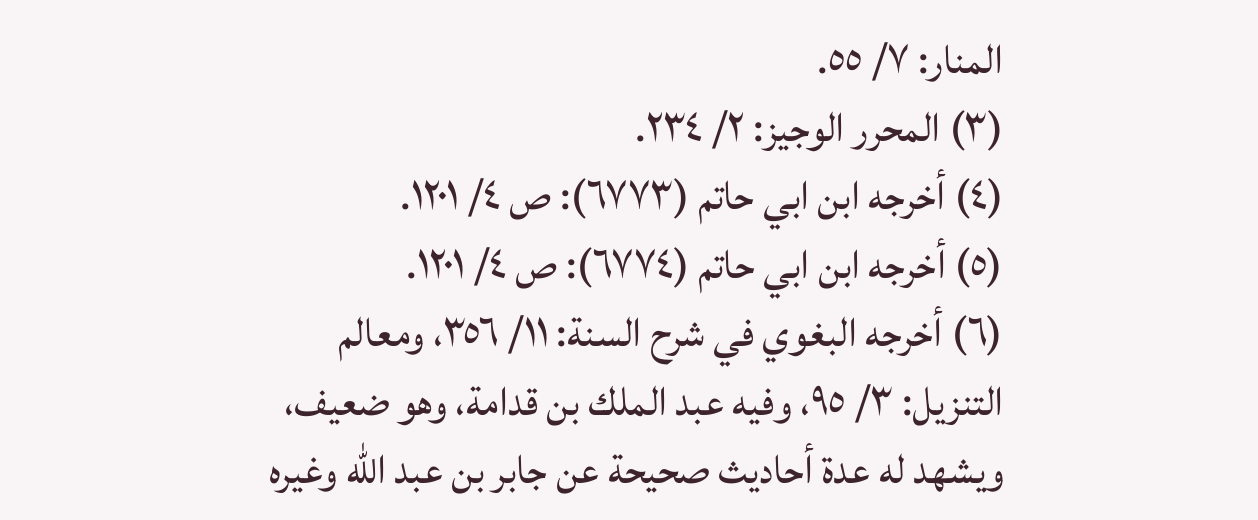المنار: ٧/ ٥٥.
(٣) المحرر الوجيز: ٢/ ٢٣٤.
(٤) أخرجه ابن ابي حاتم (٦٧٧٣): ص ٤/ ١٢٠١.
(٥) أخرجه ابن ابي حاتم (٦٧٧٤): ص ٤/ ١٢٠١.
(٦) أخرجه البغوي في شرح السنة: ١١/ ٣٥٦، ومعالم التنزيل: ٣/ ٩٥، وفيه عبد الملك بن قدامة، وهو ضعيف، ويشهد له عدة أحاديث صحيحة عن جابر بن عبد الله وغيره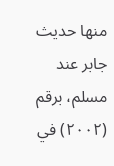منها حديث جابر عند مسلم، برقم (٢٠٠٢) في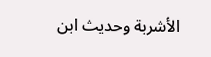الأشربة وحديث ابن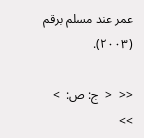عمر عند مسلم برقم (٢٠٠٣).

<<  <  ج: ص:  >  >>